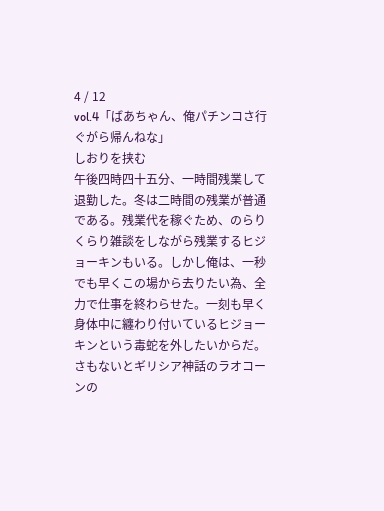4 / 12
vol.4「ばあちゃん、俺パチンコさ行ぐがら帰んねな」
しおりを挟む
午後四時四十五分、一時間残業して退勤した。冬は二時間の残業が普通である。残業代を稼ぐため、のらりくらり雑談をしながら残業するヒジョーキンもいる。しかし俺は、一秒でも早くこの場から去りたい為、全力で仕事を終わらせた。一刻も早く身体中に纏わり付いているヒジョーキンという毒蛇を外したいからだ。さもないとギリシア神話のラオコーンの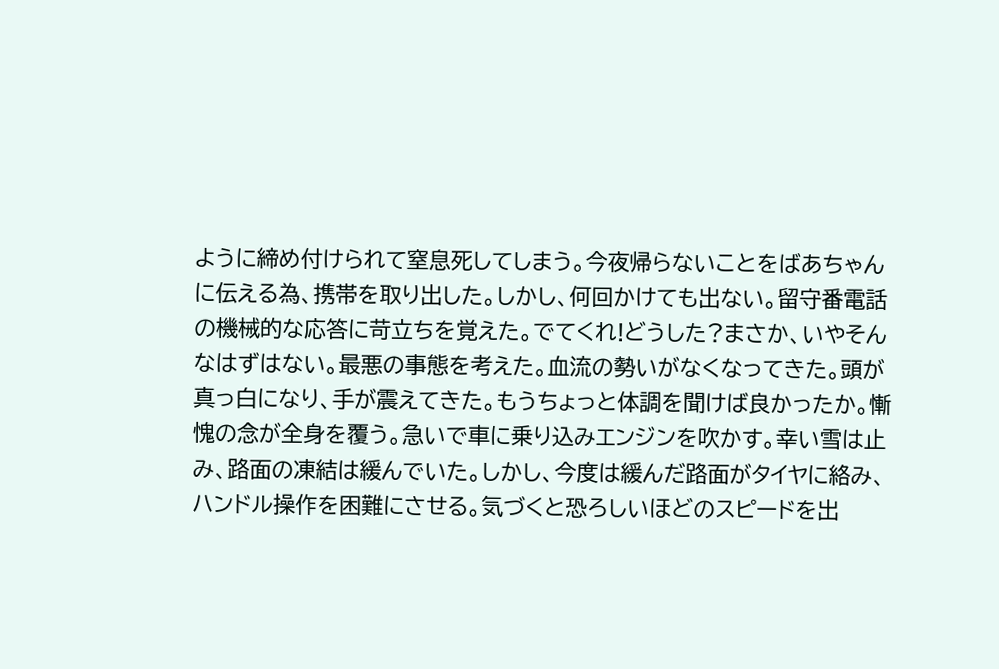ように締め付けられて窒息死してしまう。今夜帰らないことをばあちゃんに伝える為、携帯を取り出した。しかし、何回かけても出ない。留守番電話の機械的な応答に苛立ちを覚えた。でてくれ!どうした?まさか、いやそんなはずはない。最悪の事態を考えた。血流の勢いがなくなってきた。頭が真っ白になり、手が震えてきた。もうちょっと体調を聞けば良かったか。慚愧の念が全身を覆う。急いで車に乗り込みエンジンを吹かす。幸い雪は止み、路面の凍結は緩んでいた。しかし、今度は緩んだ路面がタイヤに絡み、ハンドル操作を困難にさせる。気づくと恐ろしいほどのスピードを出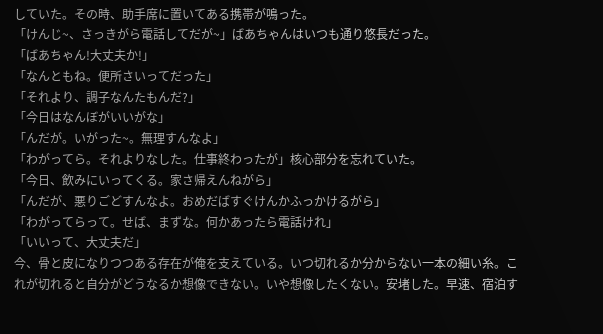していた。その時、助手席に置いてある携帯が鳴った。
「けんじ~、さっきがら電話してだが~」ばあちゃんはいつも通り悠長だった。
「ばあちゃん!大丈夫か!」
「なんともね。便所さいってだった」
「それより、調子なんたもんだ?」
「今日はなんぼがいいがな」
「んだが。いがった~。無理すんなよ」
「わがってら。それよりなした。仕事終わったが」核心部分を忘れていた。
「今日、飲みにいってくる。家さ帰えんねがら」
「んだが、悪りごどすんなよ。おめだばすぐけんかふっかけるがら」
「わがってらって。せば、まずな。何かあったら電話けれ」
「いいって、大丈夫だ」
今、骨と皮になりつつある存在が俺を支えている。いつ切れるか分からない一本の細い糸。これが切れると自分がどうなるか想像できない。いや想像したくない。安堵した。早速、宿泊す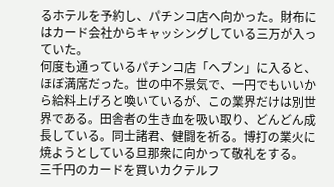るホテルを予約し、パチンコ店へ向かった。財布にはカード会社からキャッシングしている三万が入っていた。
何度も通っているパチンコ店「ヘブン」に入ると、ほぼ満席だった。世の中不景気で、一円でもいいから給料上げろと喚いているが、この業界だけは別世界である。田舎者の生き血を吸い取り、どんどん成長している。同士諸君、健闘を祈る。博打の業火に焼ようとしている旦那衆に向かって敬礼をする。
三千円のカードを買いカクテルフ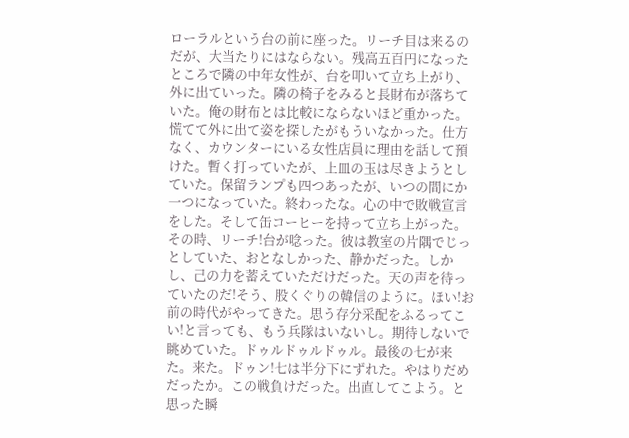ローラルという台の前に座った。リーチ目は来るのだが、大当たりにはならない。残高五百円になったところで隣の中年女性が、台を叩いて立ち上がり、外に出ていった。隣の椅子をみると長財布が落ちていた。俺の財布とは比較にならないほど重かった。慌てて外に出て姿を探したがもういなかった。仕方なく、カウンターにいる女性店員に理由を話して預けた。暫く打っていたが、上皿の玉は尽きようとしていた。保留ランプも四つあったが、いつの間にか一つになっていた。終わったな。心の中で敗戦宣言をした。そして缶コーヒーを持って立ち上がった。その時、リーチ!台が唸った。彼は教室の片隅でじっとしていた、おとなしかった、静かだった。しかし、己の力を蓄えていただけだった。天の声を待っていたのだ!そう、股くぐりの韓信のように。ほい!お前の時代がやってきた。思う存分采配をふるってこい!と言っても、もう兵隊はいないし。期待しないで眺めていた。ドゥルドゥルドゥル。最後の七が来た。来た。ドゥン!七は半分下にずれた。やはりだめだったか。この戦負けだった。出直してこよう。と思った瞬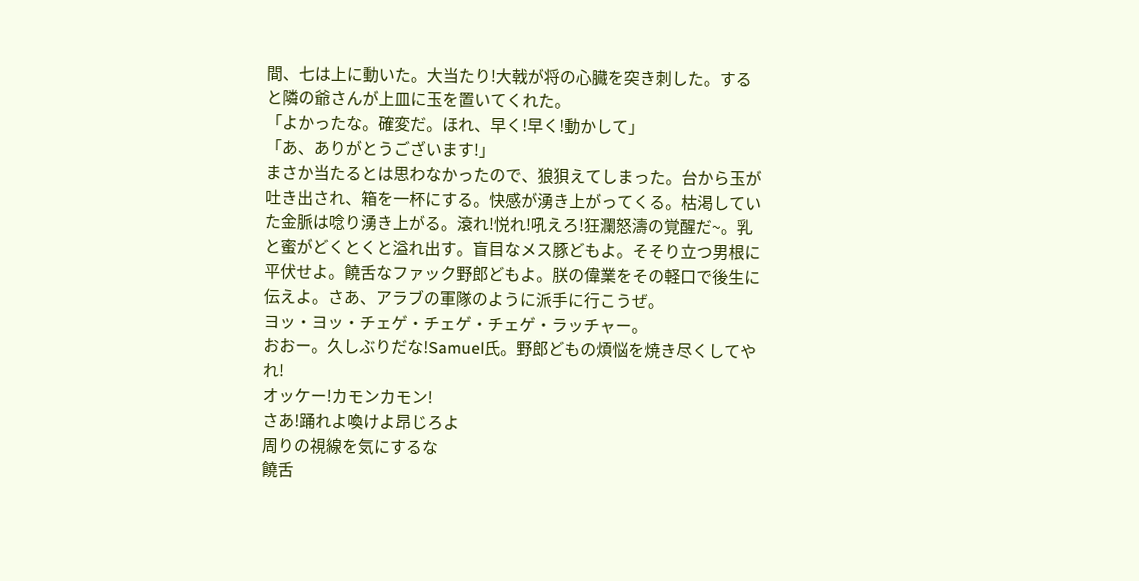間、七は上に動いた。大当たり!大戟が将の心臓を突き刺した。すると隣の爺さんが上皿に玉を置いてくれた。
「よかったな。確変だ。ほれ、早く!早く!動かして」
「あ、ありがとうございます!」
まさか当たるとは思わなかったので、狼狽えてしまった。台から玉が吐き出され、箱を一杯にする。快感が湧き上がってくる。枯渇していた金脈は唸り湧き上がる。滾れ!悦れ!吼えろ!狂瀾怒濤の覚醒だ~。乳と蜜がどくとくと溢れ出す。盲目なメス豚どもよ。そそり立つ男根に平伏せよ。饒舌なファック野郎どもよ。朕の偉業をその軽口で後生に伝えよ。さあ、アラブの軍隊のように派手に行こうぜ。
ヨッ・ヨッ・チェゲ・チェゲ・チェゲ・ラッチャー。
おおー。久しぶりだな!Samuel氏。野郎どもの煩悩を焼き尽くしてやれ!
オッケー!カモンカモン!
さあ!踊れよ喚けよ昂じろよ
周りの視線を気にするな
饒舌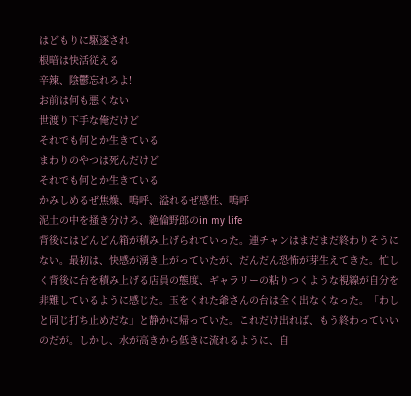はどもりに駆逐され
根暗は快活従える
辛辣、陰鬱忘れろよ!
お前は何も悪くない
世渡り下手な俺だけど
それでも何とか生きている
まわりのやつは死んだけど
それでも何とか生きている
かみしめるぜ焦燥、嗚呼、溢れるぜ感性、嗚呼
泥土の中を掻き分けろ、絶倫野郎のin my life
背後にはどんどん箱が積み上げられていった。連チャンはまだまだ終わりそうにない。最初は、快感が湧き上がっていたが、だんだん恐怖が芽生えてきた。忙しく背後に台を積み上げる店員の態度、ギャラリーの粘りつくような視線が自分を非難しているように感じた。玉をくれた爺さんの台は全く出なくなった。「わしと同じ打ち止めだな」と静かに帰っていた。これだけ出れば、もう終わっていいのだが。しかし、水が高きから低きに流れるように、自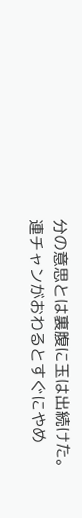分の意思とは裏腹に玉は出続けた。連チャンがおわるとすぐにやめ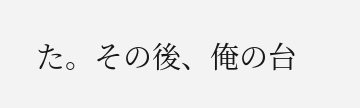た。その後、俺の台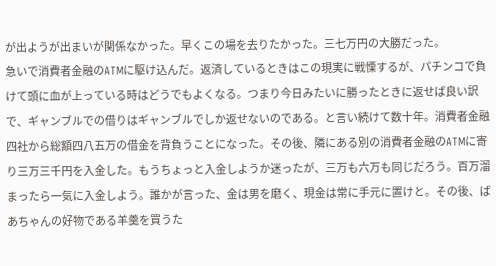が出ようが出まいが関係なかった。早くこの場を去りたかった。三七万円の大勝だった。
急いで消費者金融のATMに駆け込んだ。返済しているときはこの現実に戦慄するが、パチンコで負けて頭に血が上っている時はどうでもよくなる。つまり今日みたいに勝ったときに返せば良い訳で、ギャンブルでの借りはギャンブルでしか返せないのである。と言い続けて数十年。消費者金融四社から総額四八五万の借金を背負うことになった。その後、隣にある別の消費者金融のATMに寄り三万三千円を入金した。もうちょっと入金しようか迷ったが、三万も六万も同じだろう。百万溜まったら一気に入金しよう。誰かが言った、金は男を磨く、現金は常に手元に置けと。その後、ばあちゃんの好物である羊羹を買うた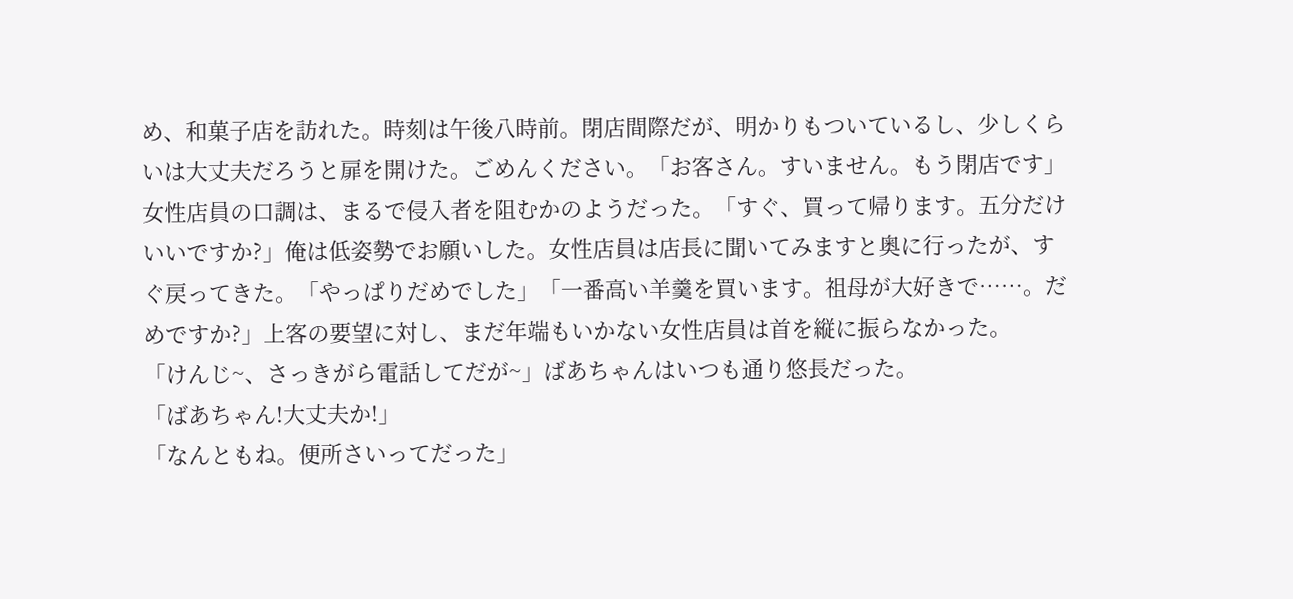め、和菓子店を訪れた。時刻は午後八時前。閉店間際だが、明かりもついているし、少しくらいは大丈夫だろうと扉を開けた。ごめんください。「お客さん。すいません。もう閉店です」女性店員の口調は、まるで侵入者を阻むかのようだった。「すぐ、買って帰ります。五分だけいいですか?」俺は低姿勢でお願いした。女性店員は店長に聞いてみますと奥に行ったが、すぐ戻ってきた。「やっぱりだめでした」「一番高い羊羹を買います。祖母が大好きで……。だめですか?」上客の要望に対し、まだ年端もいかない女性店員は首を縦に振らなかった。
「けんじ~、さっきがら電話してだが~」ばあちゃんはいつも通り悠長だった。
「ばあちゃん!大丈夫か!」
「なんともね。便所さいってだった」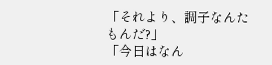「それより、調子なんたもんだ?」
「今日はなん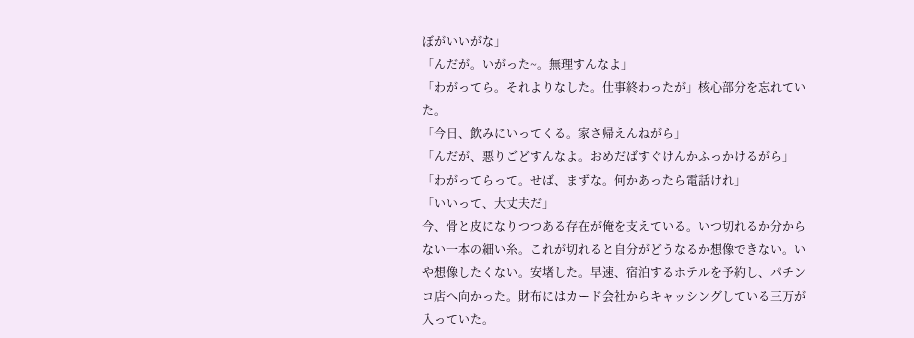ぼがいいがな」
「んだが。いがった~。無理すんなよ」
「わがってら。それよりなした。仕事終わったが」核心部分を忘れていた。
「今日、飲みにいってくる。家さ帰えんねがら」
「んだが、悪りごどすんなよ。おめだばすぐけんかふっかけるがら」
「わがってらって。せば、まずな。何かあったら電話けれ」
「いいって、大丈夫だ」
今、骨と皮になりつつある存在が俺を支えている。いつ切れるか分からない一本の細い糸。これが切れると自分がどうなるか想像できない。いや想像したくない。安堵した。早速、宿泊するホテルを予約し、パチンコ店へ向かった。財布にはカード会社からキャッシングしている三万が入っていた。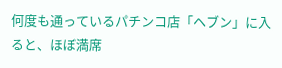何度も通っているパチンコ店「ヘブン」に入ると、ほぼ満席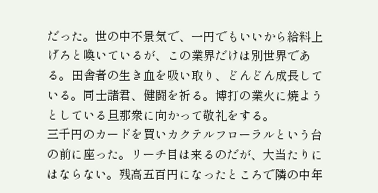だった。世の中不景気で、一円でもいいから給料上げろと喚いているが、この業界だけは別世界である。田舎者の生き血を吸い取り、どんどん成長している。同士諸君、健闘を祈る。博打の業火に焼ようとしている旦那衆に向かって敬礼をする。
三千円のカードを買いカクテルフローラルという台の前に座った。リーチ目は来るのだが、大当たりにはならない。残高五百円になったところで隣の中年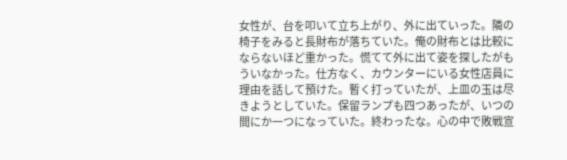女性が、台を叩いて立ち上がり、外に出ていった。隣の椅子をみると長財布が落ちていた。俺の財布とは比較にならないほど重かった。慌てて外に出て姿を探したがもういなかった。仕方なく、カウンターにいる女性店員に理由を話して預けた。暫く打っていたが、上皿の玉は尽きようとしていた。保留ランプも四つあったが、いつの間にか一つになっていた。終わったな。心の中で敗戦宣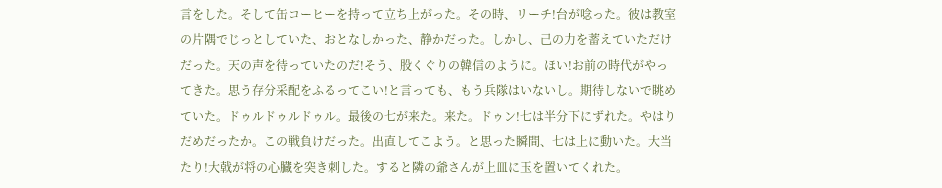言をした。そして缶コーヒーを持って立ち上がった。その時、リーチ!台が唸った。彼は教室の片隅でじっとしていた、おとなしかった、静かだった。しかし、己の力を蓄えていただけだった。天の声を待っていたのだ!そう、股くぐりの韓信のように。ほい!お前の時代がやってきた。思う存分采配をふるってこい!と言っても、もう兵隊はいないし。期待しないで眺めていた。ドゥルドゥルドゥル。最後の七が来た。来た。ドゥン!七は半分下にずれた。やはりだめだったか。この戦負けだった。出直してこよう。と思った瞬間、七は上に動いた。大当たり!大戟が将の心臓を突き刺した。すると隣の爺さんが上皿に玉を置いてくれた。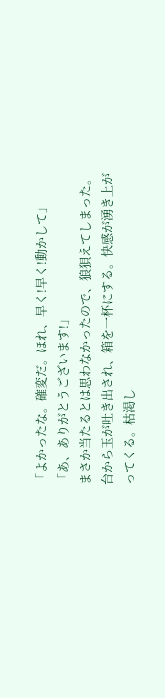「よかったな。確変だ。ほれ、早く!早く!動かして」
「あ、ありがとうございます!」
まさか当たるとは思わなかったので、狼狽えてしまった。台から玉が吐き出され、箱を一杯にする。快感が湧き上がってくる。枯渇し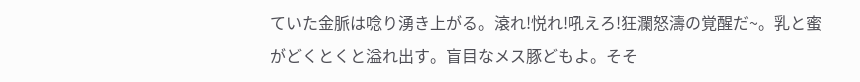ていた金脈は唸り湧き上がる。滾れ!悦れ!吼えろ!狂瀾怒濤の覚醒だ~。乳と蜜がどくとくと溢れ出す。盲目なメス豚どもよ。そそ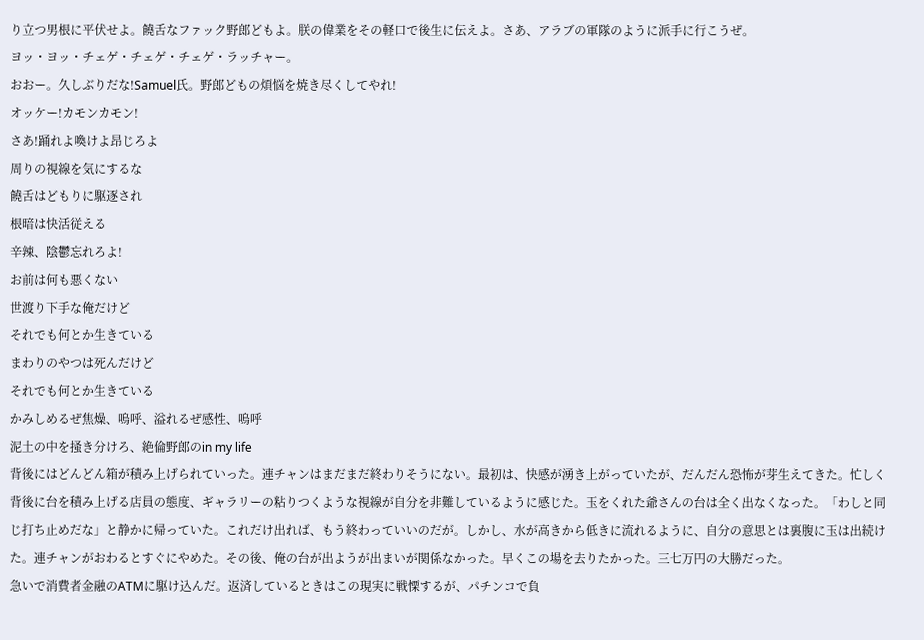り立つ男根に平伏せよ。饒舌なファック野郎どもよ。朕の偉業をその軽口で後生に伝えよ。さあ、アラブの軍隊のように派手に行こうぜ。
ヨッ・ヨッ・チェゲ・チェゲ・チェゲ・ラッチャー。
おおー。久しぶりだな!Samuel氏。野郎どもの煩悩を焼き尽くしてやれ!
オッケー!カモンカモン!
さあ!踊れよ喚けよ昂じろよ
周りの視線を気にするな
饒舌はどもりに駆逐され
根暗は快活従える
辛辣、陰鬱忘れろよ!
お前は何も悪くない
世渡り下手な俺だけど
それでも何とか生きている
まわりのやつは死んだけど
それでも何とか生きている
かみしめるぜ焦燥、嗚呼、溢れるぜ感性、嗚呼
泥土の中を掻き分けろ、絶倫野郎のin my life
背後にはどんどん箱が積み上げられていった。連チャンはまだまだ終わりそうにない。最初は、快感が湧き上がっていたが、だんだん恐怖が芽生えてきた。忙しく背後に台を積み上げる店員の態度、ギャラリーの粘りつくような視線が自分を非難しているように感じた。玉をくれた爺さんの台は全く出なくなった。「わしと同じ打ち止めだな」と静かに帰っていた。これだけ出れば、もう終わっていいのだが。しかし、水が高きから低きに流れるように、自分の意思とは裏腹に玉は出続けた。連チャンがおわるとすぐにやめた。その後、俺の台が出ようが出まいが関係なかった。早くこの場を去りたかった。三七万円の大勝だった。
急いで消費者金融のATMに駆け込んだ。返済しているときはこの現実に戦慄するが、パチンコで負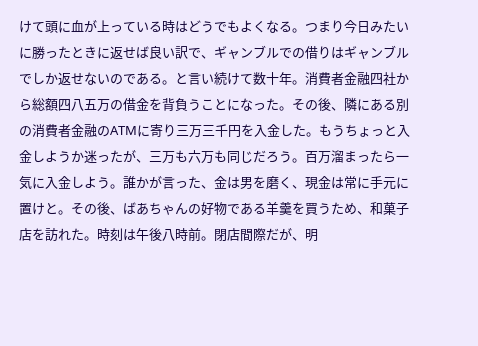けて頭に血が上っている時はどうでもよくなる。つまり今日みたいに勝ったときに返せば良い訳で、ギャンブルでの借りはギャンブルでしか返せないのである。と言い続けて数十年。消費者金融四社から総額四八五万の借金を背負うことになった。その後、隣にある別の消費者金融のATMに寄り三万三千円を入金した。もうちょっと入金しようか迷ったが、三万も六万も同じだろう。百万溜まったら一気に入金しよう。誰かが言った、金は男を磨く、現金は常に手元に置けと。その後、ばあちゃんの好物である羊羹を買うため、和菓子店を訪れた。時刻は午後八時前。閉店間際だが、明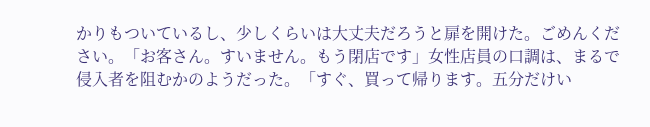かりもついているし、少しくらいは大丈夫だろうと扉を開けた。ごめんください。「お客さん。すいません。もう閉店です」女性店員の口調は、まるで侵入者を阻むかのようだった。「すぐ、買って帰ります。五分だけい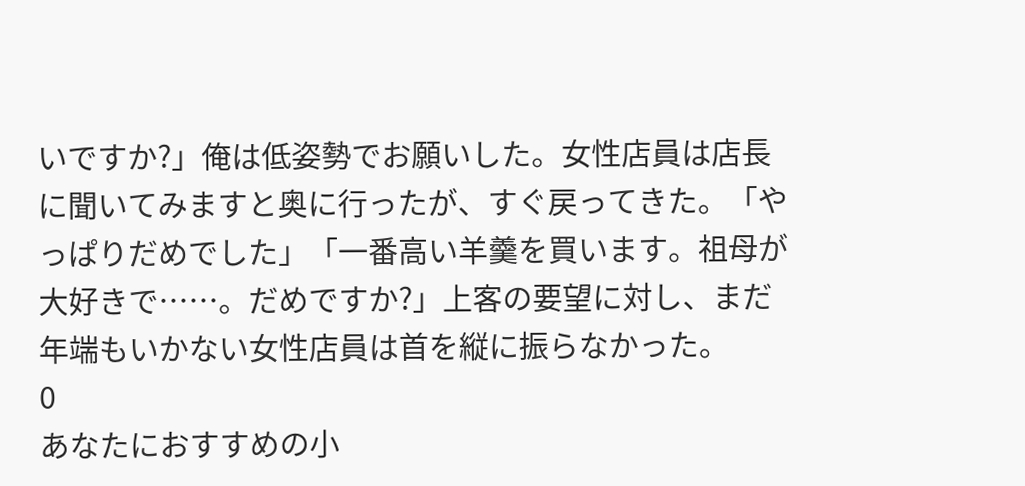いですか?」俺は低姿勢でお願いした。女性店員は店長に聞いてみますと奥に行ったが、すぐ戻ってきた。「やっぱりだめでした」「一番高い羊羹を買います。祖母が大好きで……。だめですか?」上客の要望に対し、まだ年端もいかない女性店員は首を縦に振らなかった。
0
あなたにおすすめの小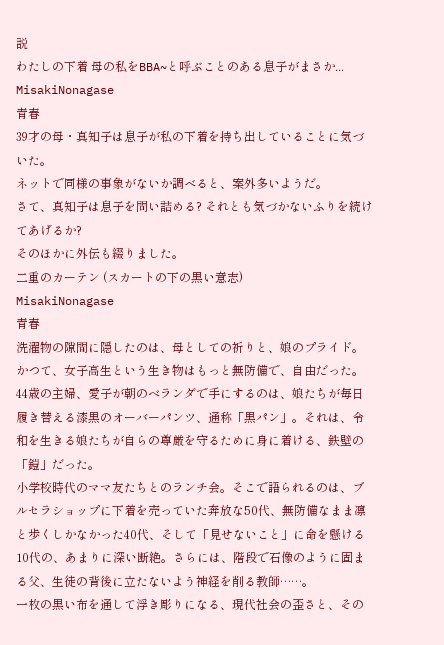説
わたしの下着 母の私をBBA~と呼ぶことのある息子がまさか...
MisakiNonagase
青春
39才の母・真知子は息子が私の下着を持ち出していることに気づいた。
ネットで同様の事象がないか調べると、案外多いようだ。
さて、真知子は息子を問い詰める? それとも気づかないふりを続けてあげるか?
そのほかに外伝も綴りました。
二重のカーテン (スカートの下の黒い意志)
MisakiNonagase
青春
洗濯物の隙間に隠したのは、母としての祈りと、娘のプライド。
かつて、女子高生という生き物はもっと無防備で、自由だった。
44歳の主婦、愛子が朝のベランダで手にするのは、娘たちが毎日履き替える漆黒のオーバーパンツ、通称「黒パン」。それは、令和を生きる娘たちが自らの尊厳を守るために身に着ける、鉄壁の「鎧」だった。
小学校時代のママ友たちとのランチ会。そこで語られるのは、ブルセラショップに下着を売っていた奔放な50代、無防備なまま凛と歩くしかなかった40代、そして「見せないこと」に命を懸ける10代の、あまりに深い断絶。さらには、階段で石像のように固まる父、生徒の背後に立たないよう神経を削る教師……。
一枚の黒い布を通して浮き彫りになる、現代社会の歪さと、その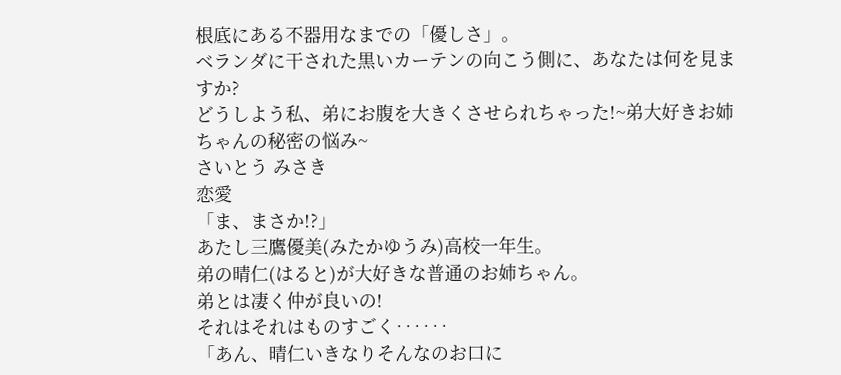根底にある不器用なまでの「優しさ」。
ベランダに干された黒いカーテンの向こう側に、あなたは何を見ますか?
どうしよう私、弟にお腹を大きくさせられちゃった!~弟大好きお姉ちゃんの秘密の悩み~
さいとう みさき
恋愛
「ま、まさか!?」
あたし三鷹優美(みたかゆうみ)高校一年生。
弟の晴仁(はると)が大好きな普通のお姉ちゃん。
弟とは凄く仲が良いの!
それはそれはものすごく‥‥‥
「あん、晴仁いきなりそんなのお口に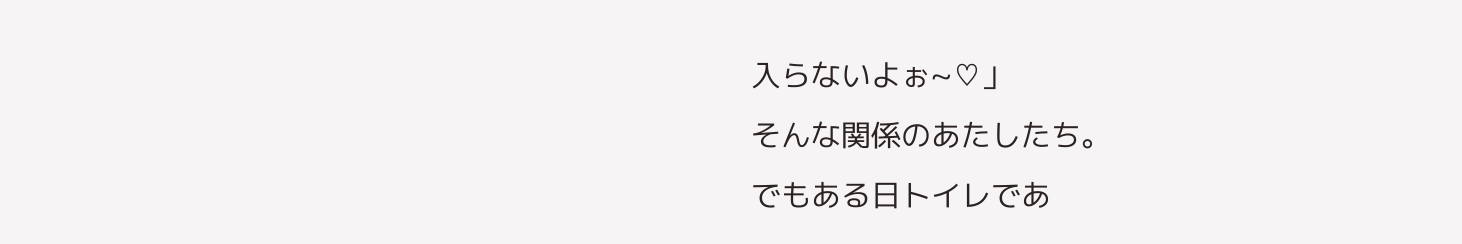入らないよぉ~♡」
そんな関係のあたしたち。
でもある日トイレであ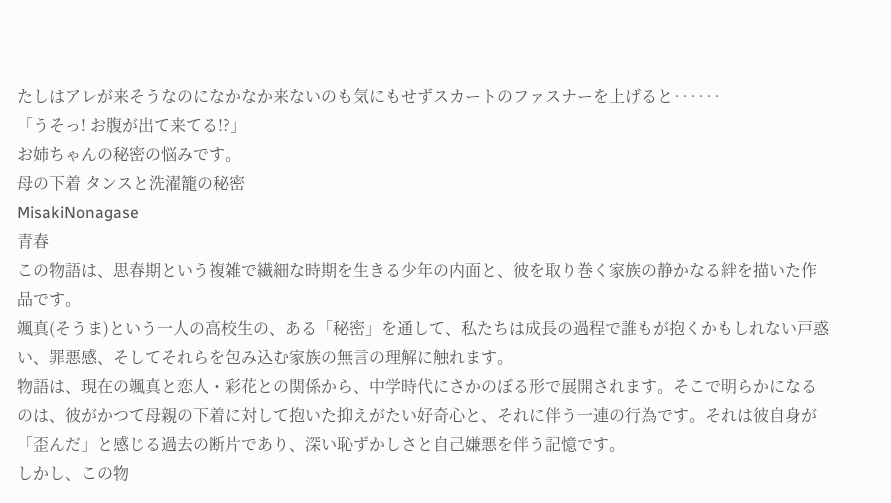たしはアレが来そうなのになかなか来ないのも気にもせずスカートのファスナーを上げると‥‥‥
「うそっ! お腹が出て来てる!?」
お姉ちゃんの秘密の悩みです。
母の下着 タンスと洗濯籠の秘密
MisakiNonagase
青春
この物語は、思春期という複雑で繊細な時期を生きる少年の内面と、彼を取り巻く家族の静かなる絆を描いた作品です。
颯真(そうま)という一人の高校生の、ある「秘密」を通して、私たちは成長の過程で誰もが抱くかもしれない戸惑い、罪悪感、そしてそれらを包み込む家族の無言の理解に触れます。
物語は、現在の颯真と恋人・彩花との関係から、中学時代にさかのぼる形で展開されます。そこで明らかになるのは、彼がかつて母親の下着に対して抱いた抑えがたい好奇心と、それに伴う一連の行為です。それは彼自身が「歪んだ」と感じる過去の断片であり、深い恥ずかしさと自己嫌悪を伴う記憶です。
しかし、この物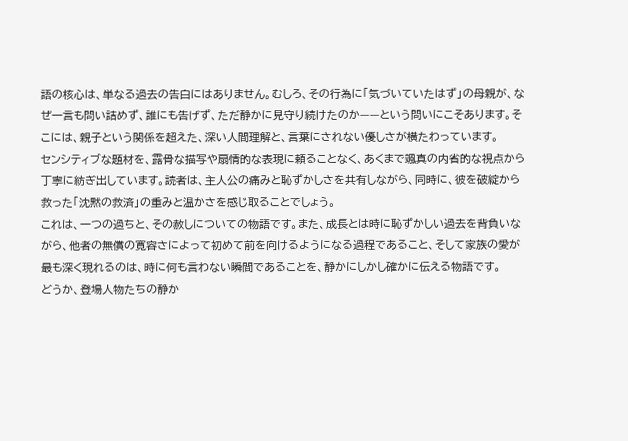語の核心は、単なる過去の告白にはありません。むしろ、その行為に「気づいていたはず」の母親が、なぜ一言も問い詰めず、誰にも告げず、ただ静かに見守り続けたのか——という問いにこそあります。そこには、親子という関係を超えた、深い人間理解と、言葉にされない優しさが横たわっています。
センシティブな題材を、露骨な描写や扇情的な表現に頼ることなく、あくまで颯真の内省的な視点から丁寧に紡ぎ出しています。読者は、主人公の痛みと恥ずかしさを共有しながら、同時に、彼を破綻から救った「沈黙の救済」の重みと温かさを感じ取ることでしょう。
これは、一つの過ちと、その赦しについての物語です。また、成長とは時に恥ずかしい過去を背負いながら、他者の無償の寛容さによって初めて前を向けるようになる過程であること、そして家族の愛が最も深く現れるのは、時に何も言わない瞬間であることを、静かにしかし確かに伝える物語です。
どうか、登場人物たちの静か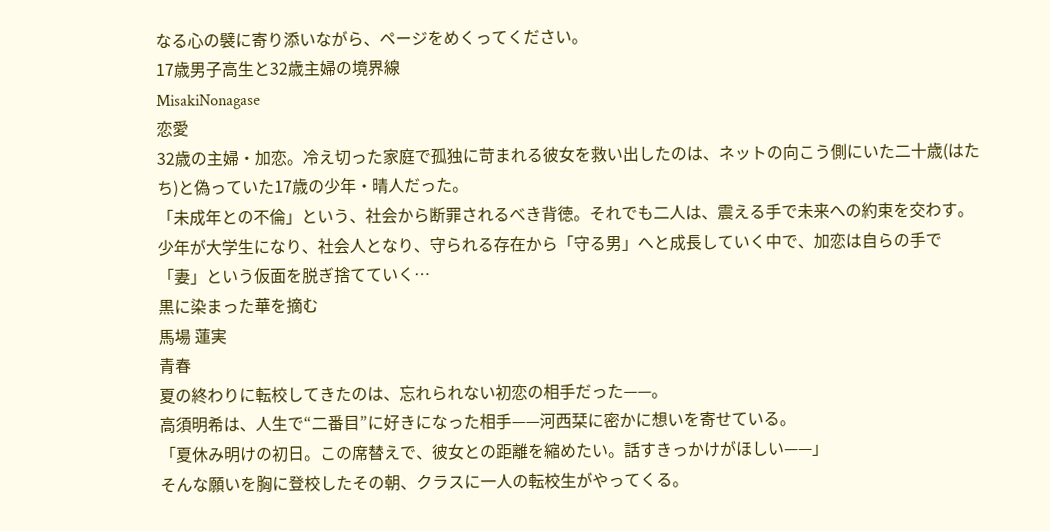なる心の襞に寄り添いながら、ページをめくってください。
17歳男子高生と32歳主婦の境界線
MisakiNonagase
恋愛
32歳の主婦・加恋。冷え切った家庭で孤独に苛まれる彼女を救い出したのは、ネットの向こう側にいた二十歳(はたち)と偽っていた17歳の少年・晴人だった。
「未成年との不倫」という、社会から断罪されるべき背徳。それでも二人は、震える手で未来への約束を交わす。少年が大学生になり、社会人となり、守られる存在から「守る男」へと成長していく中で、加恋は自らの手で「妻」という仮面を脱ぎ捨てていく…
黒に染まった華を摘む
馬場 蓮実
青春
夏の終わりに転校してきたのは、忘れられない初恋の相手だった——。
高須明希は、人生で“二番目”に好きになった相手——河西栞に密かに想いを寄せている。
「夏休み明けの初日。この席替えで、彼女との距離を縮めたい。話すきっかけがほしい——」
そんな願いを胸に登校したその朝、クラスに一人の転校生がやってくる。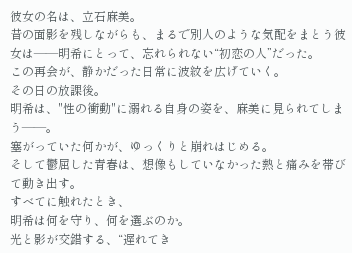彼女の名は、立石麻美。
昔の面影を残しながらも、まるで別人のような気配をまとう彼女は——明希にとって、忘れられない“初恋の人”だった。
この再会が、静かだった日常に波紋を広げていく。
その日の放課後。
明希は、"性の衝動"に溺れる自身の姿を、麻美に見られてしまう——。
塞がっていた何かが、ゆっくりと崩れはじめる。
そして鬱屈した青春は、想像もしていなかった熱と痛みを帯びて動き出す。
すべてに触れたとき、
明希は何を守り、何を選ぶのか。
光と影が交錯する、“遅れてき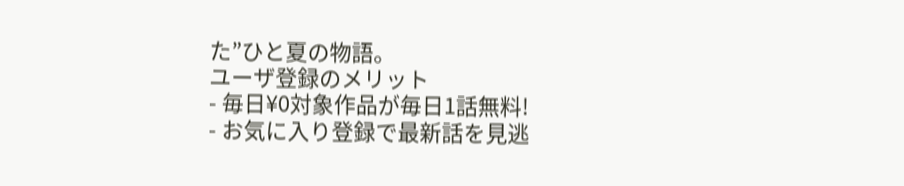た”ひと夏の物語。
ユーザ登録のメリット
- 毎日¥0対象作品が毎日1話無料!
- お気に入り登録で最新話を見逃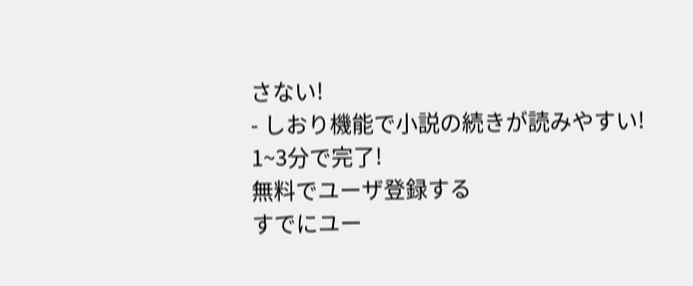さない!
- しおり機能で小説の続きが読みやすい!
1~3分で完了!
無料でユーザ登録する
すでにユー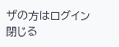ザの方はログイン
閉じる